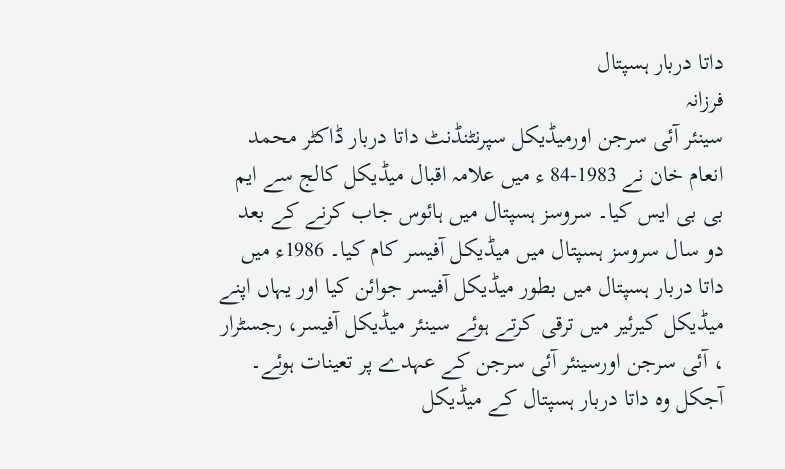داتا دربار ہسپتال
فرزانہ
سینئر آئی سرجن اورمیڈیکل سپرنٹنڈنٹ داتا دربار ڈاکٹر محمد انعام خان نے 1983-84 ء میں علامہ اقبال میڈیکل کالج سے ایم بی بی ایس کیا۔ سروسز ہسپتال میں ہائوس جاب کرنے کے بعد دو سال سروسز ہسپتال میں میڈیکل آفیسر کام کیا۔ 1986ء میں داتا دربار ہسپتال میں بطور میڈیکل آفیسر جوائن کیا اور یہاں اپنے میڈیکل کیرئیر میں ترقی کرتے ہوئے سینئر میڈیکل آفیسر، رجسٹرار ، آئی سرجن اورسینئر آئی سرجن کے عہدے پر تعینات ہوئے۔ آجکل وہ داتا دربار ہسپتال کے میڈیکل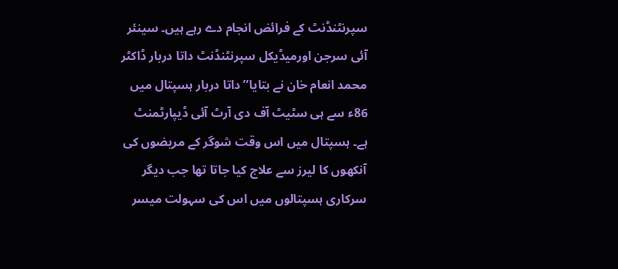سپرنٹنڈنٹ کے فرائض انجام دے رہے ہیں۔ سینئر آئی سرجن اورمیڈیکل سپرنٹنڈنٹ داتا دربار ڈاکٹر محمد انعام خان نے بتایا’’ داتا دربار ہسپتال میں 86ء سے ہی سٹیٹ آف دی آرٹ آئی ڈیپارٹمنٹ ہے۔ ہسپتال میں اس وقت شوگر کے مریضوں کی آنکھوں کا لیرز سے علاج کیا جاتا تھا جب دیگر سرکاری ہسپتالوں میں اس کی سہولت میسر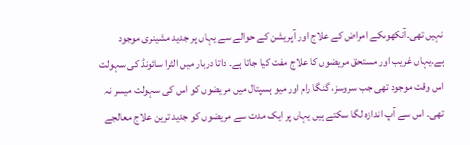نہیں تھی۔آنکھوںکے امراض کے علاج اور آپریشن کے حوالے سے یہاں پر جدید مشینری موجود ہے۔یہاں غریب اور مستحق مریضوں کا علاج مفت کیا جاتا ہے۔ داتا دربار میں الٹرا سائونڈ کی سہولت اس وقت موجود تھی جب سروسز، گنگا رام اور میو ہسپتال میں مریضوں کو اس کی سہولت میسر نہ تھی۔ اس سے آپ اندازہ لگا سکتے ہیں یہاں پر ایک مدت سے مریضوں کو جدید ترین علاج معالجے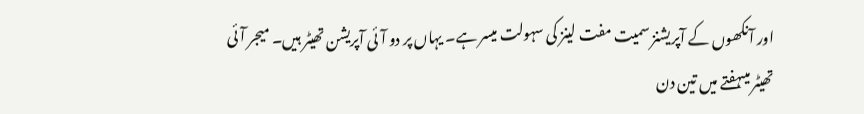اور آنکھوں کے آپریشنز سمیت مفت لینز کی سہولت میسر ہے۔ یہاں پر دو آئی آپریشن تھیٹر ہیں۔ میجر آئی تھیٹر میںہفتے میں تین دن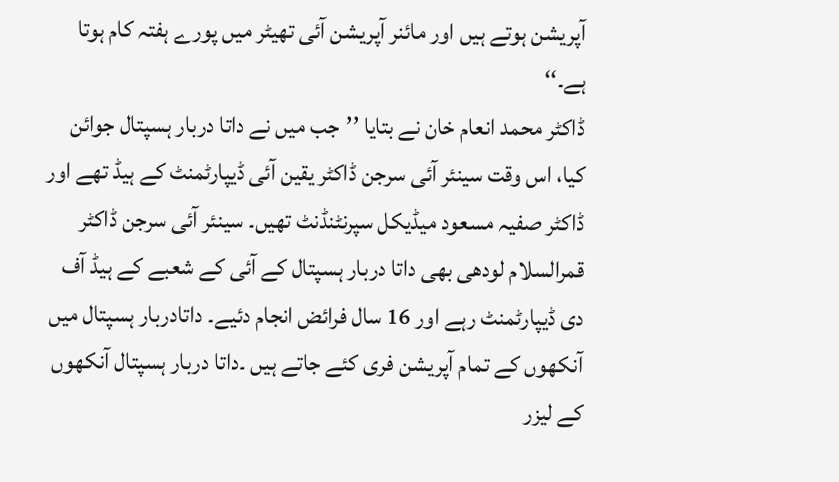آپریشن ہوتے ہیں اور مائنر آپریشن آئی تھیٹر میں پورے ہفتہ کام ہوتا ہے۔‘‘
ڈاکٹر محمد انعام خان نے بتایا ’’جب میں نے داتا دربار ہسپتال جوائن کیا، اس وقت سینئر آئی سرجن ڈاکٹر یقین آئی ڈیپارٹمنٹ کے ہیڈ تھے اور ڈاکٹر صفیہ مسعود میڈیکل سپرنٹنڈنٹ تھیں۔ سینئر آئی سرجن ڈاکٹر قمرالسلام لودھی بھی داتا دربار ہسپتال کے آئی کے شعبے کے ہیڈ آف دی ڈیپارٹمنٹ رہے اور 16 سال فرائض انجام دئیے۔ داتادربار ہسپتال میں آنکھوں کے تمام آپریشن فری کئے جاتے ہیں ۔داتا دربار ہسپتال آنکھوں کے لیزر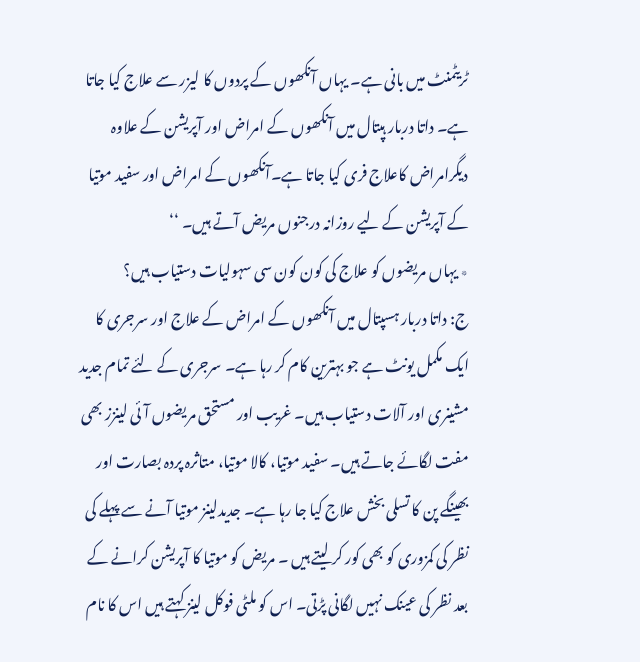ٹریٹمنٹ میں بانی ہے۔ یہاں آنکھوں کے پردوں کا لیزر سے علاج کیا جاتا ہے۔ داتا دربار ہپتال میں آنکھوں کے امراض اور آپریشن کے علاوہ دیگرامراض کاعلاج فری کیا جاتا ہے۔آنکھوں کے امراض اور سفید موتیا کے آپریشن کے لیے روزانہ درجنوں مریض آتے ہیں۔ ‘‘
٭ یہاں مریضوں کو علاج کی کون کون سی سہولیات دستیاب ہیں؟
ج: داتا دربار ہسپتال میں آنکھوں کے امراض کے علاج اور سرجری کا ایک مکمل یونٹ ہے جو بہترین کام کر رہا ہے۔ سرجری کے لئے تمام جدید مشینری اور آلات دستیاب ہیں۔ غریب اور مستحق مریضوں آئی لینزز بھی مفت لگائے جاتے ہیں۔ سفید موتیا، کالا موتیا، متاثرہ پردہ بصارت اور بھینگے پن کا تسلی بخش علاج کیا جا رہا ہے۔ جدیدلینز موتیا آنے سے پہلے کی نظر کی کمزوری کو بھی کور کر لیتے ہیں ۔ مریض کو موتیا کا آپریشن کرانے کے بعد نظر کی عینک نہیں لگانی پڑتی۔ اس کو ملٹی فوکل لینز کہتے ہیں اس کا نام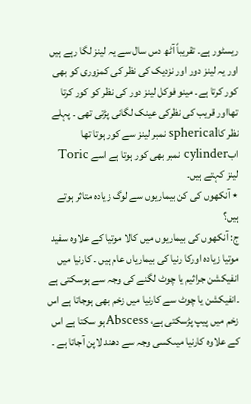ریسٹور ہے۔ تقریباً آٹھ دس سال سے یہ لینز لگا رہے ہیں اور یہ لینز دور اور نزدیک کی نظر کی کمزوری کو بھی کور کرتا ہے۔ مینو فوکل لینز دور کی نظر کو کور کرتا تھااور قریب کی نظرکی عینک لگانی پڑتی تھی ۔ پہلے نظر کاspherical نمبر لینز سے کور ہوتا تھا ابcylinder نمبر بھی کور ہوتا ہے اسے Toric لینز کہتے ہیں۔
٭ آنکھوں کی کن بیماریوں سے لوگ زیادہ متاثر ہوتے ہیں؟
ج: آنکھوں کی بیماریوں میں کالا موتیا کے علاوہ سفید موتیا زیادہ اورکا رنیا کی بیماریاں عام ہیں ۔ کارنیا میں انفیکشن جراثیم یا چوٹ لگنے کی وجہ سے ہوسکتی ہے ۔انفیکشن یا چوٹ سے کارنیا میں زخم بھی ہوجاتا ہے اس زخم میں پیپ پڑسکتی ہے، Abscessہو سکتا ہے اس کے علاوہ کارنیا میںکسی وجہ سے دھند لاپن آجاتا ہے ۔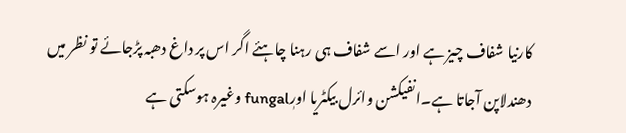کارنیا شفاف چیز ہے اور اسے شفاف ہی رہنا چاہئے اگر اس پر داغ دھبہ پڑجائے تو نظر میں دھندلاپن آجاتا ہے۔انفیکشن وائرل بیکٹریا اورٖfungal وغیرہ ہوسکتی ہے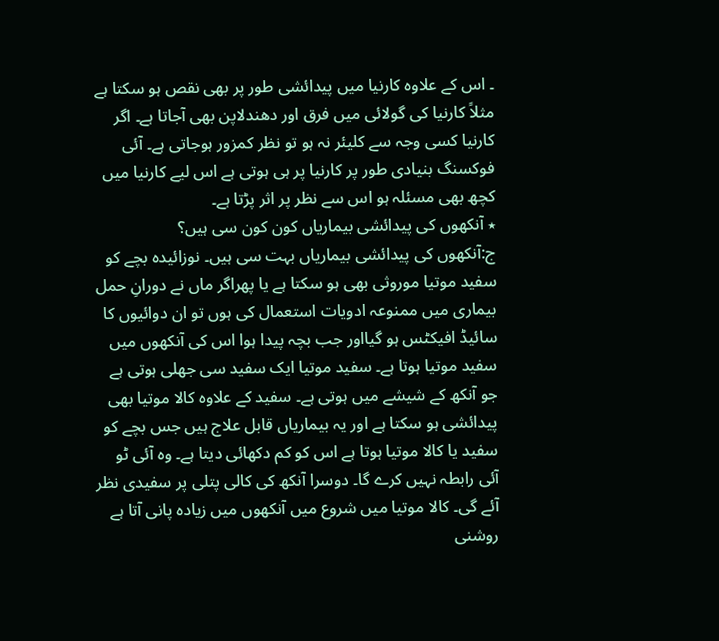۔ اس کے علاوہ کارنیا میں پیدائشی طور پر بھی نقص ہو سکتا ہے مثلاً کارنیا کی گولائی میں فرق اور دھندلاپن بھی آجاتا ہے۔ اگر کارنیا کسی وجہ سے کلیئر نہ ہو تو نظر کمزور ہوجاتی ہے۔ آئی فوکسنگ بنیادی طور پر کارنیا پر ہی ہوتی ہے اس لیے کارنیا میں کچھ بھی مسئلہ ہو اس سے نظر پر اثر پڑتا ہے۔
٭ آنکھوں کی پیدائشی بیماریاں کون کون سی ہیں؟
ج:آنکھوں کی پیدائشی بیماریاں بہت سی ہیں۔ نوزائیدہ بچے کو سفید موتیا موروثی بھی ہو سکتا ہے یا پھراگر ماں نے دورانِ حمل بیماری میں ممنوعہ ادویات استعمال کی ہوں تو ان دوائیوں کا سائیڈ افیکٹس ہو گیااور جب بچہ پیدا ہوا اس کی آنکھوں میں سفید موتیا ہوتا ہے۔ سفید موتیا ایک سفید سی جھلی ہوتی ہے جو آنکھ کے شیشے میں ہوتی ہے۔ سفید کے علاوہ کالا موتیا بھی پیدائشی ہو سکتا ہے اور یہ بیماریاں قابل علاج ہیں جس بچے کو سفید یا کالا موتیا ہوتا ہے اس کو کم دکھائی دیتا ہے۔ وہ آئی ٹو آئی رابطہ نہیں کرے گا۔ دوسرا آنکھ کی کالی پتلی پر سفیدی نظر آئے گی۔ کالا موتیا میں شروع میں آنکھوں میں زیادہ پانی آتا ہے روشنی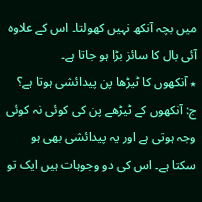میں بچہ آنکھ نہیں کھولتا۔ اس کے علاوہ آئی بال کا سائز بڑا ہو جاتا ہے۔
٭ آنکھوں کا ٹیڑھا پن پیدائشی ہوتا ہے؟
ج: آنکھوں کے ٹیڑھے پن کی کوئی نہ کوئی وجہ ہوتی ہے اور یہ پیدائشی بھی ہو سکتا ہے۔ اس کی دو وجوہات ہیں ایک تو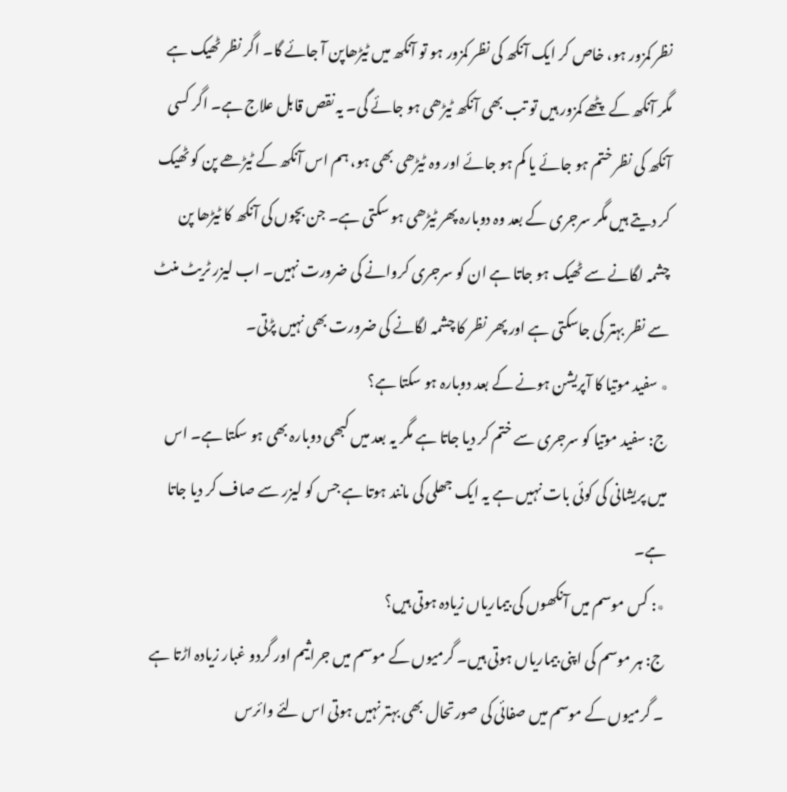نظر کمزور ہو، خاص کر ایک آنکھ کی نظر کمزور ہو تو آنکھ میں ٹیڑھاپن آ جائے گا۔ اگر نظر ٹھیک ہے مگر آنکھ کے پٹھے کمزور ہیں تو تب بھی آنکھ ٹیڑھی ہو جائے گی۔ یہ نقص قابل علاج ہے۔ اگر کسی آنکھ کی نظر ختم ہو جائے یا کم ہو جائے اور وہ ٹیڑھی بھی ہو، ہم اس آنکھ کے ٹیڑھے پن کو ٹھیک کر دیتے ہیں مگر سرجری کے بعد وہ دوبارہ پھر ٹیڑھی ہو سکتی ہے۔ جن بچوں کی آنکھ کا ٹیڑھا پن چشمہ لگانے سے ٹھیک ہو جاتا ہے ان کو سرجری کروانے کی ضرورت نہیں۔ اب لیزر ٹریٹ منٹ سے نظر بہتر کی جاسکتی ہے اور پھر نظر کا چشمہ لگانے کی ضرورت بھی نہیں پڑتی۔
٭ سفید موتیا کا آپریشن ہونے کے بعد دوبارہ ہو سکتا ہے؟
ج: سفید موتیا کو سرجری سے ختم کر دیا جاتا ہے مگر یہ بعد میں کبھی دوبارہ بھی ہو سکتا ہے۔ اس میں پریشانی کی کوئی بات نہیں ہے یہ ایک جھلی کی مانند ہوتا ہے جس کو لیزر سے صاف کر دیا جاتا ہے۔
٭: کس موسم میں آنکھوں کی بیماریاں زیادہ ہوتی ہیں؟
ج: ہر موسم کی اپنی بیماریاں ہوتی ہیں۔ گرمیوں کے موسم میں جراثیم اور گردو غبار زیادہ اڑتا ہے ۔ گرمیوں کے موسم میں صفائی کی صورتحال بھی بہتر نہیں ہوتی اس لئے وائرس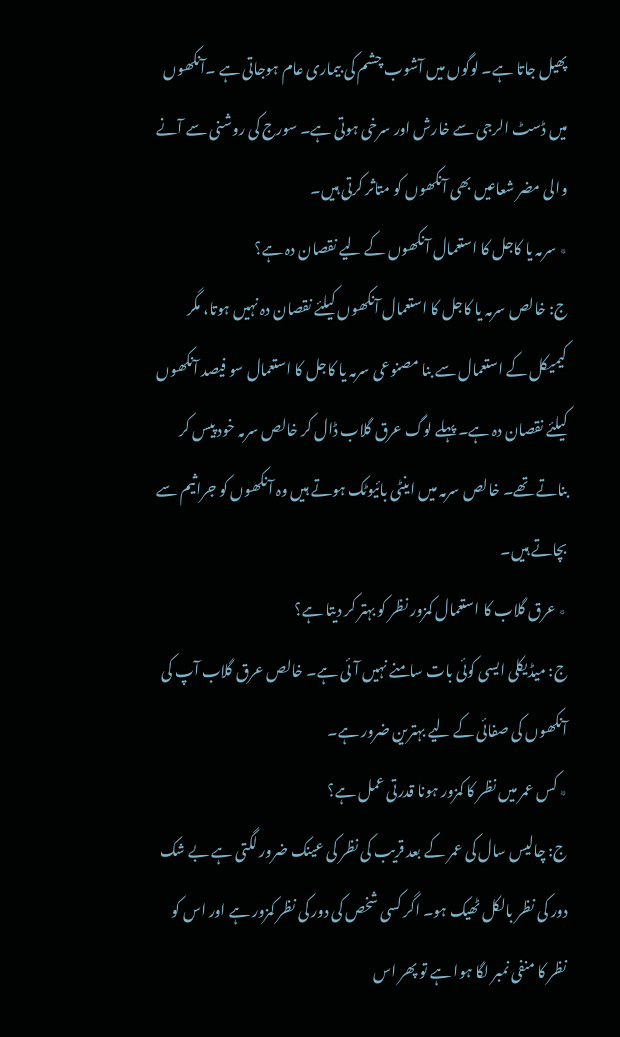پھیل جاتا ہے۔ لوگوں میں آشوب چشم کی بیماری عام ہوجاتی ہے ۔آنکھوں میں ڈسٹ الرجی سے خارش اور سرخی ہوتی ہے۔ سورج کی روشنی سے آنے والی مضر شعاعیں بھی آنکھوں کو متاثر کرتی ہیں۔
٭ سرمہ یا کاجل کا استعمال آنکھوں کے لیے نقصان دہ ہے؟
ج: خالص سرمہ یا کاجل کا استعمال آنکھوں کیلئے نقصان دہ نہیں ہوتا، مگر کیمیکل کے استعمال سے بنا مصنوعی سرمہ یا کاجل کا استعمال سو فیصد آنکھوں کیلئے نقصان دہ ہے۔ پہلے لوگ عرق گلاب ڈال کر خالص سرمہ خود پیس کر بناتے تھے۔ خالص سرمہ میں اینٹی بائیوٹک ہوتے ہیں وہ آنکھوں کو جراثیم سے بچاتے ہیں۔
٭ عرق گلاب کا استعمال کمزور نظر کو بہتر کر دیتا ہے؟
ج: میڈیکلی ایسی کوئی بات سامنے نہیں آئی ہے۔ خالص عرق گلاب آپ کی آنکھوں کی صفائی کے لیے بہترین ضرور ہے۔
٭ کس عمر میں نظر کا کمزور ہونا قدرتی عمل ہے؟
ج: چالیس سال کی عمر کے بعد قریب کی نظر کی عینک ضرور لگتی ہے بے شک دور کی نظر بالکل ٹھیک ہو۔ اگر کسی شخص کی دور کی نظر کمزور ہے اور اس کو نظر کا منفی نمبر لگا ہوا ہے تو پھر اس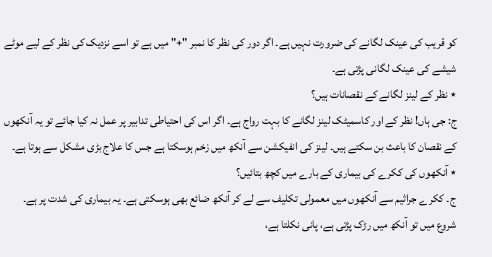کو قریب کی عینک لگانے کی ضرورت نہیں ہے۔ اگر دور کی نظر کا نمبر "+" میں ہے تو اسے نزدیک کی نظر کے لیے موٹے شیشے کی عینک لگانی پڑتی ہے۔
٭ نظر کے لینز لگانے کے نقصانات ہیں؟
ج: جی ہاں! نظر کے اور کاسمیٹک لینز لگانے کا بہت رواج ہے۔ اگر اس کی احتیاطی تدابیر پر عمل نہ کیا جائے تو یہ آنکھوں کے نقصان کا باعث بن سکتے ہیں۔ لینز کی انفیکشن سے آنکھ میں زخم ہوسکتا ہے جس کا علاج بڑی مشکل سے ہوتا ہے۔
٭ آنکھوں کی ککرے کی بیماری کے بارے میں کچھ بتائیں؟
ج۔ ککرے جراثیم سے آنکھوں میں معمولی تکلیف سے لے کر آنکھ ضائع بھی ہوسکتی ہے۔ یہ بیماری کی شدت پر ہے۔ شروع میں تو آنکھ میں رڑک پڑتی ہے، پانی نکلتا ہے،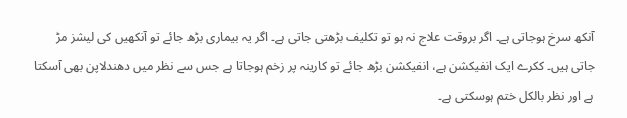آنکھ سرخ ہوجاتی ہے۔ اگر بروقت علاج نہ ہو تو تکلیف بڑھتی جاتی ہے۔ اگر یہ بیماری بڑھ جائے تو آنکھیں کی لیشز مڑ جاتی ہیں۔ ککرے ایک انفیکشن ہے، انفیکشن بڑھ جائے تو کارینہ پر زخم ہوجاتا ہے جس سے نظر میں دھندلاپن بھی آسکتا ہے اور نظر بالکل ختم ہوسکتی ہے۔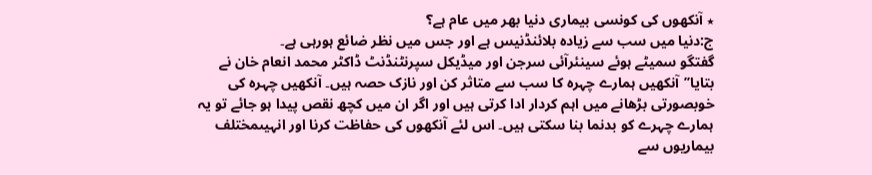٭ آنکھوں کی کونسی بیماری دنیا بھر میں عام ہے؟
ج:دنیا میں سب سے زیادہ بلائنڈنیس ہے اور جس میں نظر ضائع ہورہی ہے۔
گفتگو سمیٹے ہوئے سینئرآئی سرجن اور میڈیکل سپرنٹنڈنٹ ڈاکٹر محمد انعام خان نے بتایا’’آنکھیں ہمارے چہرہ کا سب سے متاثر کن اور نازک حصہ ہیں۔ آنکھیں چہرہ کی خوبصورتی بڑھانے میں اہم کردار ادا کرتی ہیں اور اگر ان میں کچھ نقص پیدا ہو جائے تو یہ ہمارے چہرے کو بدنما بنا سکتی ہیں۔ اس لئے آنکھوں کی حفاظت کرنا اور انہیںمختلف بیماریوں سے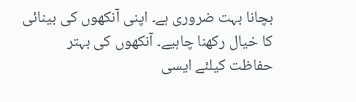بچانا بہت ضروری ہے۔ اپنی آنکھوں کی بینائی کا خیال رکھنا چاہیے۔ آنکھوں کی بہتر حفاظت کیلئے ایسی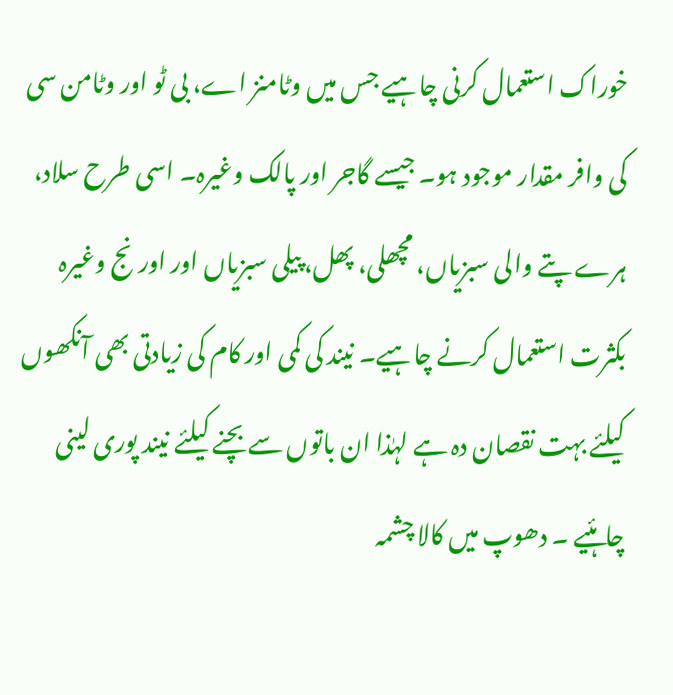خوراک استعمال کرنی چاہیے جس میں وٹامنز اے، بی ٹو اور وٹامن سی کی وافر مقدار موجود ہو۔ جیسے گاجر اور پالک وغیرہ۔ اسی طرح سلاد، ہرے پتے والی سبزیاں، مچھلی، پھل، پیلی سبزیاں اور اورنج وغیرہ بکثرت استعمال کرنے چاہیے۔ نیند کی کمی اور کام کی زیادتی بھی آنکھوں کیلئے بہت نقصان دہ ہے لہٰذا ان باتوں سے بچنے کیلئے نیند پوری لینی چاہئیے ۔ دھوپ میں کالا چشمہ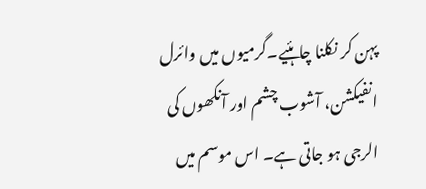پہن کر نکلنا چاہئیے۔گرمیوں میں وائرل انفیکشن، آشوب چشم اور آنکھوں کی الرجی ہو جاتی ہے۔ اس موسم میں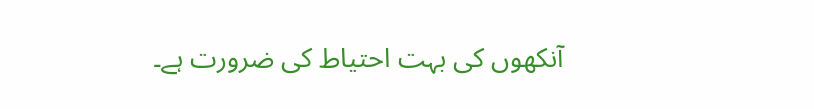آنکھوں کی بہت احتیاط کی ضرورت ہے۔